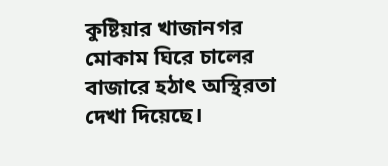কুষ্টিয়ার খাজানগর মোকাম ঘিরে চালের বাজারে হঠাৎ অস্থিরতা দেখা দিয়েছে।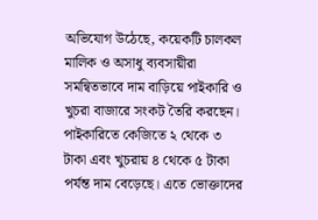অভিযোগ উঠেছে, কয়েকটি চালকল মালিক ও অসাধু ব্যবসায়ীরা সমন্বিতভাবে দাম বাড়িয়ে পাইকারি ও খুচরা বাজারে সংকট তৈরি করছেন। পাইকারিতে কেজিতে ২ থেকে ৩ টাকা এবং খুচরায় ৪ থেকে ৫ টাকা পর্যন্ত দাম বেড়েছে। এতে ভোক্তাদের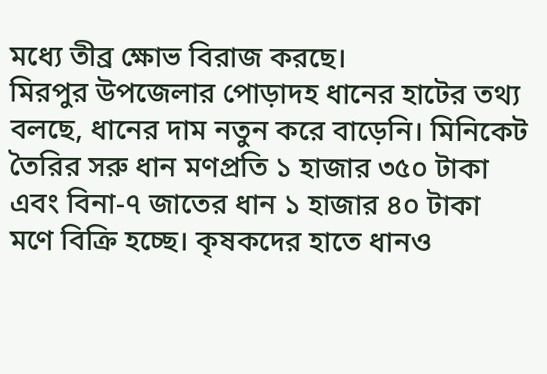মধ্যে তীব্র ক্ষোভ বিরাজ করছে।
মিরপুর উপজেলার পোড়াদহ ধানের হাটের তথ্য বলছে, ধানের দাম নতুন করে বাড়েনি। মিনিকেট তৈরির সরু ধান মণপ্রতি ১ হাজার ৩৫০ টাকা এবং বিনা-৭ জাতের ধান ১ হাজার ৪০ টাকা মণে বিক্রি হচ্ছে। কৃষকদের হাতে ধানও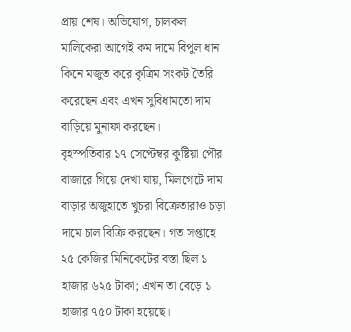প্রায় শেষ। অভিযোগ, চালকল মালিকেরা আগেই কম দামে বিপুল ধান কিনে মজুত করে কৃত্রিম সংকট তৈরি করেছেন এবং এখন সুবিধামতো দাম বাড়িয়ে মুনাফা করছেন।
বৃহস্পতিবার ১৭ সেপ্টেম্বর কুষ্টিয়া পৌর বাজারে গিয়ে দেখা যায়, মিলগেটে দাম বাড়ার অজুহাতে খুচরা বিক্রেতারাও চড়া দামে চাল বিক্রি করছেন। গত সপ্তাহে ২৫ কেজির মিনিকেটের বস্তা ছিল ১ হাজার ৬২৫ টাকা; এখন তা বেড়ে ১ হাজার ৭৫০ টাকা হয়েছে।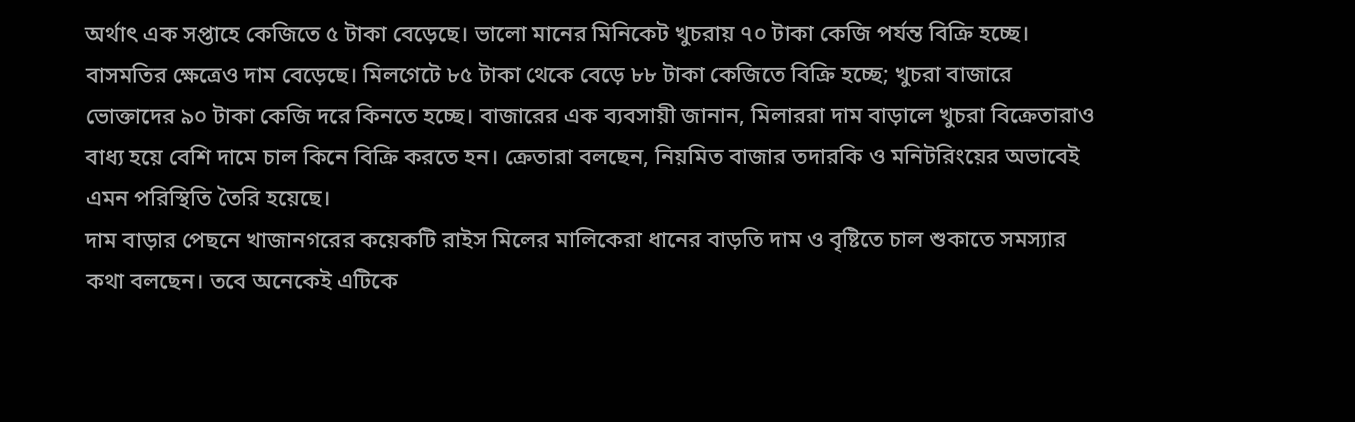অর্থাৎ এক সপ্তাহে কেজিতে ৫ টাকা বেড়েছে। ভালো মানের মিনিকেট খুচরায় ৭০ টাকা কেজি পর্যন্ত বিক্রি হচ্ছে।
বাসমতির ক্ষেত্রেও দাম বেড়েছে। মিলগেটে ৮৫ টাকা থেকে বেড়ে ৮৮ টাকা কেজিতে বিক্রি হচ্ছে; খুচরা বাজারে ভোক্তাদের ৯০ টাকা কেজি দরে কিনতে হচ্ছে। বাজারের এক ব্যবসায়ী জানান, মিলাররা দাম বাড়ালে খুচরা বিক্রেতারাও বাধ্য হয়ে বেশি দামে চাল কিনে বিক্রি করতে হন। ক্রেতারা বলছেন, নিয়মিত বাজার তদারকি ও মনিটরিংয়ের অভাবেই এমন পরিস্থিতি তৈরি হয়েছে।
দাম বাড়ার পেছনে খাজানগরের কয়েকটি রাইস মিলের মালিকেরা ধানের বাড়তি দাম ও বৃষ্টিতে চাল শুকাতে সমস্যার কথা বলছেন। তবে অনেকেই এটিকে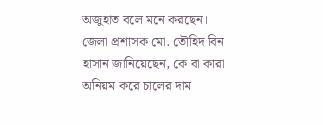অজুহাত বলে মনে করছেন।
জেলা প্রশাসক মো. তৌহিদ বিন হাসান জানিয়েছেন, কে বা কারা অনিয়ম করে চালের দাম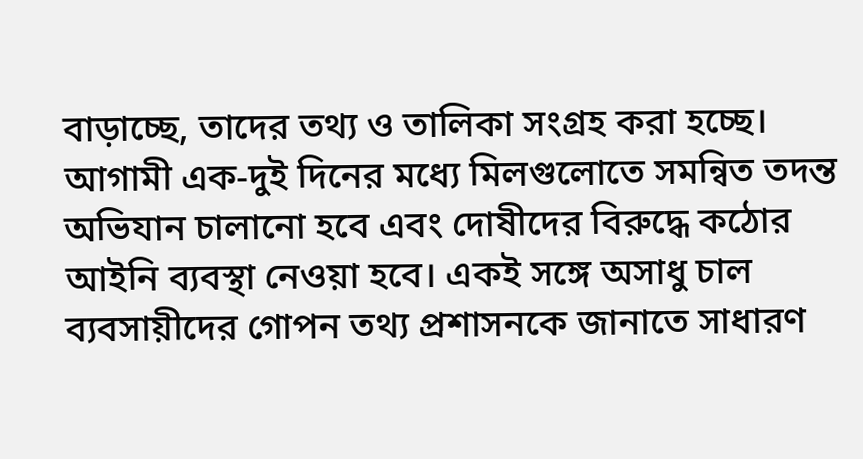বাড়াচ্ছে, তাদের তথ্য ও তালিকা সংগ্রহ করা হচ্ছে। আগামী এক-দুই দিনের মধ্যে মিলগুলোতে সমন্বিত তদন্ত অভিযান চালানো হবে এবং দোষীদের বিরুদ্ধে কঠোর আইনি ব্যবস্থা নেওয়া হবে। একই সঙ্গে অসাধু চাল ব্যবসায়ীদের গোপন তথ্য প্রশাসনকে জানাতে সাধারণ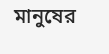মানুষের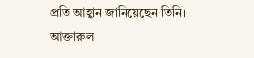প্রতি আহ্বান জানিয়েছেন তিনি।
আক্তারুল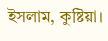ইসলাম, কুষ্টিয়া।